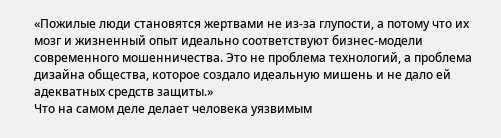«Пожилые люди становятся жертвами не из-за глупости, а потому что их мозг и жизненный опыт идеально соответствуют бизнес-модели современного мошенничества. Это не проблема технологий, а проблема дизайна общества, которое создало идеальную мишень и не дало ей адекватных средств защиты.»
Что на самом деле делает человека уязвимым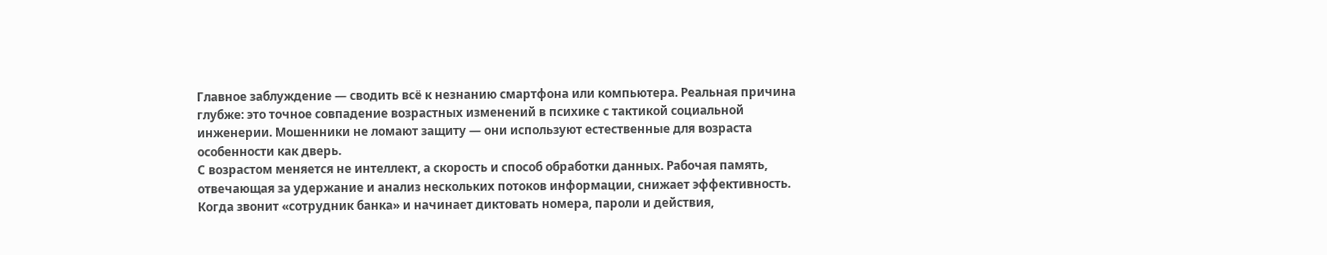Главное заблуждение — сводить всё к незнанию смартфона или компьютера. Реальная причина глубже: это точное совпадение возрастных изменений в психике с тактикой социальной инженерии. Мошенники не ломают защиту — они используют естественные для возраста особенности как дверь.
С возрастом меняется не интеллект, а скорость и способ обработки данных. Рабочая память, отвечающая за удержание и анализ нескольких потоков информации, снижает эффективность. Когда звонит «сотрудник банка» и начинает диктовать номера, пароли и действия,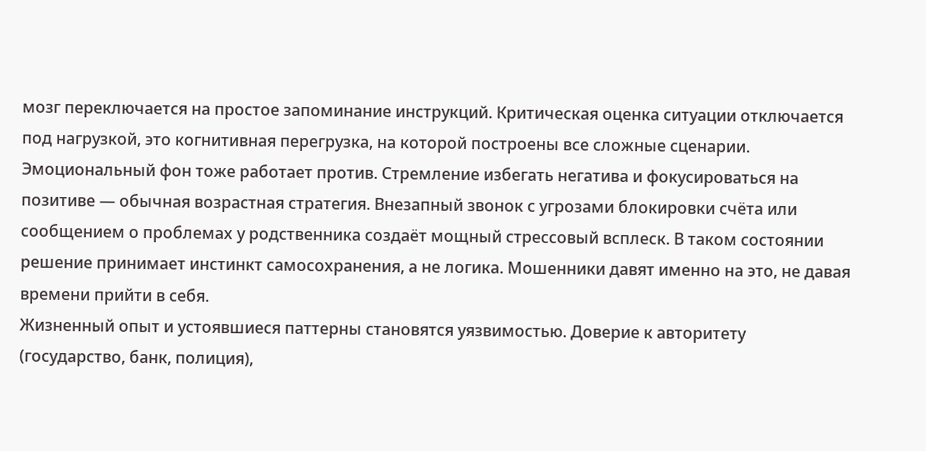мозг переключается на простое запоминание инструкций. Критическая оценка ситуации отключается под нагрузкой, это когнитивная перегрузка, на которой построены все сложные сценарии.
Эмоциональный фон тоже работает против. Стремление избегать негатива и фокусироваться на позитиве — обычная возрастная стратегия. Внезапный звонок с угрозами блокировки счёта или сообщением о проблемах у родственника создаёт мощный стрессовый всплеск. В таком состоянии решение принимает инстинкт самосохранения, а не логика. Мошенники давят именно на это, не давая времени прийти в себя.
Жизненный опыт и устоявшиеся паттерны становятся уязвимостью. Доверие к авторитету (государство, банк, полиция),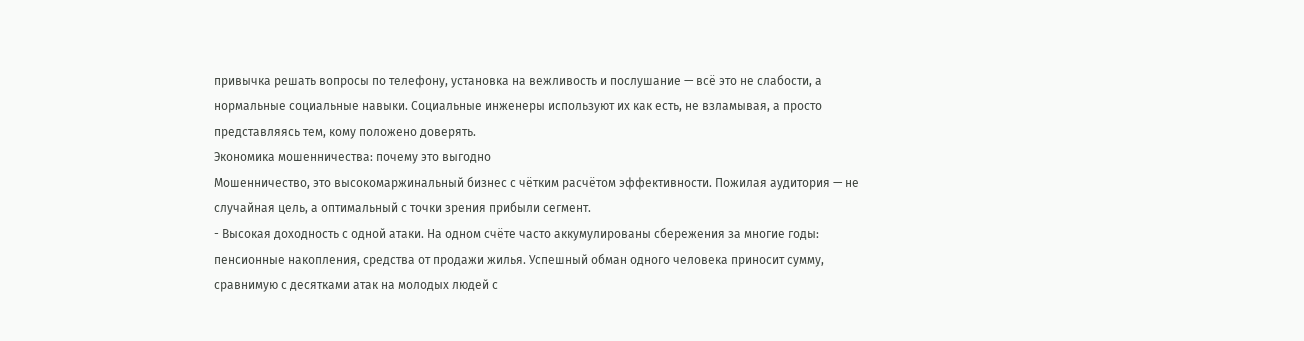привычка решать вопросы по телефону, установка на вежливость и послушание — всё это не слабости, а нормальные социальные навыки. Социальные инженеры используют их как есть, не взламывая, а просто представляясь тем, кому положено доверять.
Экономика мошенничества: почему это выгодно
Мошенничество, это высокомаржинальный бизнес с чётким расчётом эффективности. Пожилая аудитория — не случайная цель, а оптимальный с точки зрения прибыли сегмент.
- Высокая доходность с одной атаки. На одном счёте часто аккумулированы сбережения за многие годы: пенсионные накопления, средства от продажи жилья. Успешный обман одного человека приносит сумму, сравнимую с десятками атак на молодых людей с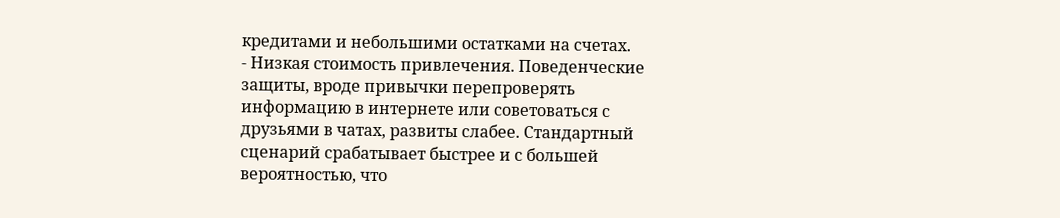кредитами и небольшими остатками на счетах.
- Низкая стоимость привлечения. Поведенческие защиты, вроде привычки перепроверять информацию в интернете или советоваться с друзьями в чатах, развиты слабее. Стандартный сценарий срабатывает быстрее и с большей вероятностью, что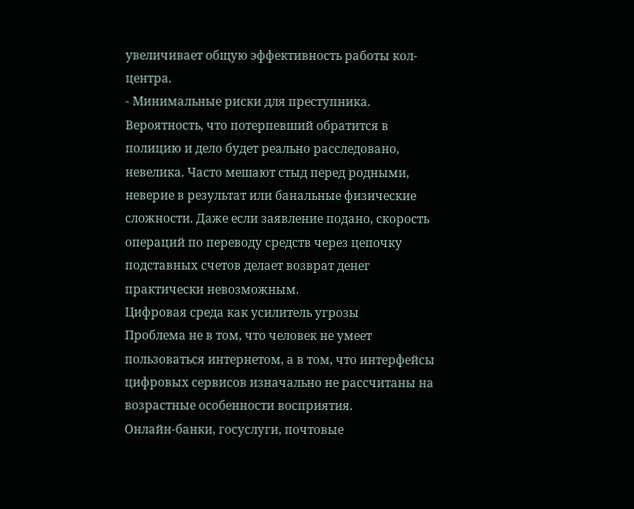увеличивает общую эффективность работы кол-центра.
- Минимальные риски для преступника. Вероятность, что потерпевший обратится в полицию и дело будет реально расследовано, невелика. Часто мешают стыд перед родными, неверие в результат или банальные физические сложности. Даже если заявление подано, скорость операций по переводу средств через цепочку подставных счетов делает возврат денег практически невозможным.
Цифровая среда как усилитель угрозы
Проблема не в том, что человек не умеет пользоваться интернетом, а в том, что интерфейсы цифровых сервисов изначально не рассчитаны на возрастные особенности восприятия.
Онлайн-банки, госуслуги, почтовые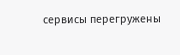сервисы перегружены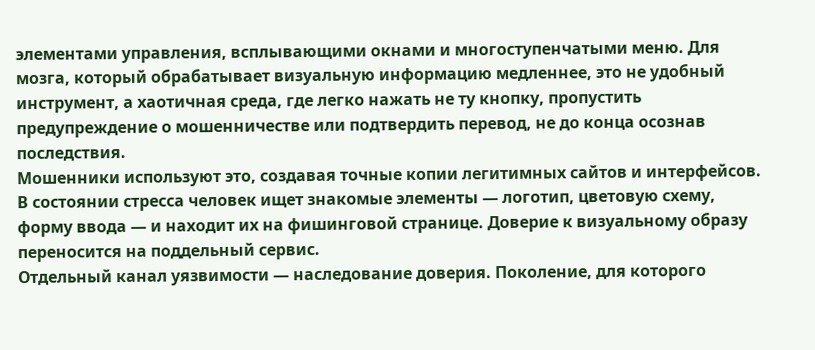элементами управления, всплывающими окнами и многоступенчатыми меню. Для мозга, который обрабатывает визуальную информацию медленнее, это не удобный инструмент, а хаотичная среда, где легко нажать не ту кнопку, пропустить предупреждение о мошенничестве или подтвердить перевод, не до конца осознав последствия.
Мошенники используют это, создавая точные копии легитимных сайтов и интерфейсов. В состоянии стресса человек ищет знакомые элементы — логотип, цветовую схему, форму ввода — и находит их на фишинговой странице. Доверие к визуальному образу переносится на поддельный сервис.
Отдельный канал уязвимости — наследование доверия. Поколение, для которого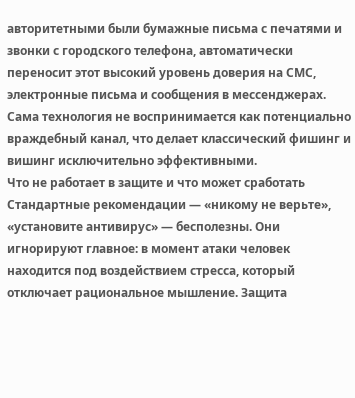авторитетными были бумажные письма с печатями и звонки с городского телефона, автоматически переносит этот высокий уровень доверия на СМС, электронные письма и сообщения в мессенджерах. Сама технология не воспринимается как потенциально враждебный канал, что делает классический фишинг и вишинг исключительно эффективными.
Что не работает в защите и что может сработать
Стандартные рекомендации — «никому не верьте», «установите антивирус» — бесполезны. Они игнорируют главное: в момент атаки человек находится под воздействием стресса, который отключает рациональное мышление. Защита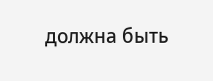должна быть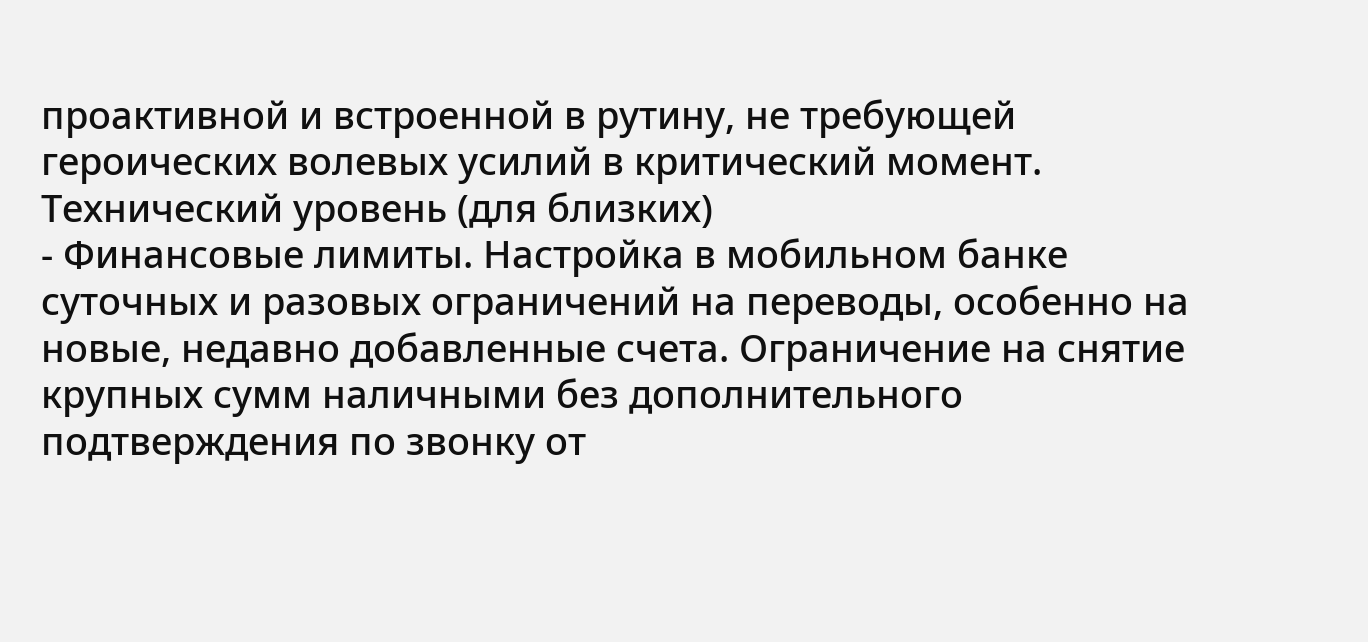проактивной и встроенной в рутину, не требующей героических волевых усилий в критический момент.
Технический уровень (для близких)
- Финансовые лимиты. Настройка в мобильном банке суточных и разовых ограничений на переводы, особенно на новые, недавно добавленные счета. Ограничение на снятие крупных сумм наличными без дополнительного подтверждения по звонку от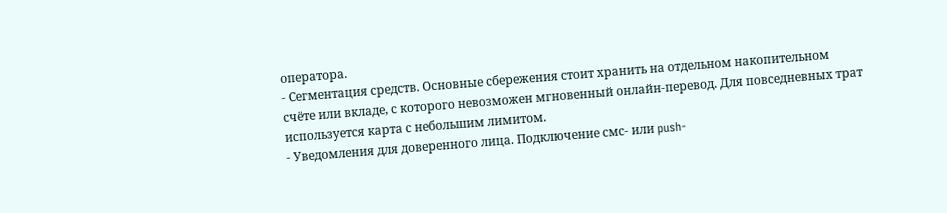оператора.
- Сегментация средств. Основные сбережения стоит хранить на отдельном накопительном счёте или вкладе, с которого невозможен мгновенный онлайн-перевод. Для повседневных трат используется карта с небольшим лимитом.
- Уведомления для доверенного лица. Подключение смс- или push-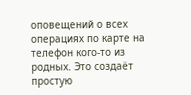оповещений о всех операциях по карте на телефон кого-то из родных. Это создаёт простую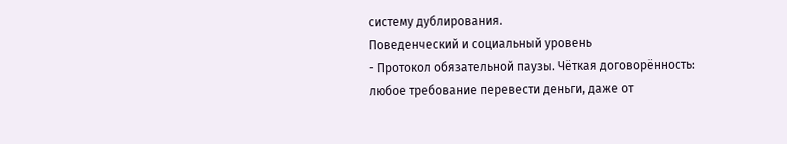систему дублирования.
Поведенческий и социальный уровень
- Протокол обязательной паузы. Чёткая договорённость: любое требование перевести деньги, даже от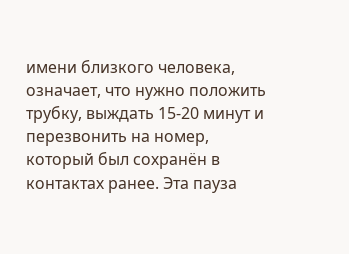имени близкого человека, означает, что нужно положить трубку, выждать 15-20 минут и перезвонить на номер, который был сохранён в контактах ранее. Эта пауза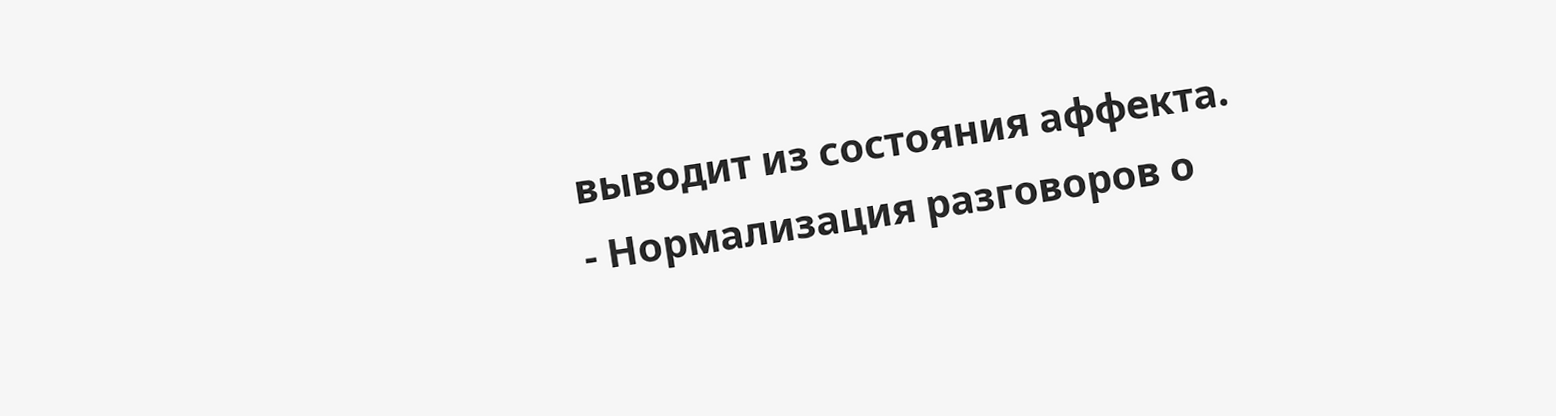выводит из состояния аффекта.
- Нормализация разговоров о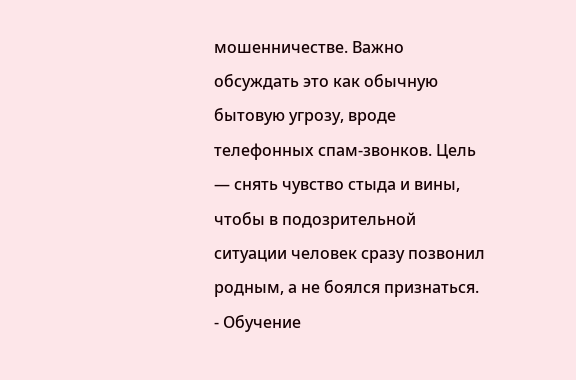мошенничестве. Важно обсуждать это как обычную бытовую угрозу, вроде телефонных спам-звонков. Цель — снять чувство стыда и вины, чтобы в подозрительной ситуации человек сразу позвонил родным, а не боялся признаться.
- Обучение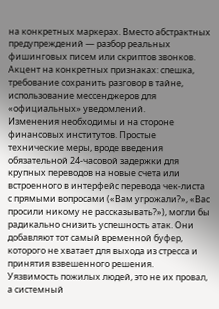на конкретных маркерах. Вместо абстрактных предупреждений — разбор реальных фишинговых писем или скриптов звонков. Акцент на конкретных признаках: спешка, требование сохранить разговор в тайне, использование мессенджеров для «официальных» уведомлений.
Изменения необходимы и на стороне финансовых институтов. Простые технические меры, вроде введения обязательной 24-часовой задержки для крупных переводов на новые счета или встроенного в интерфейс перевода чек-листа с прямыми вопросами («Вам угрожали?», «Вас просили никому не рассказывать?»), могли бы радикально снизить успешность атак. Они добавляют тот самый временной буфер, которого не хватает для выхода из стресса и принятия взвешенного решения.
Уязвимость пожилых людей, это не их провал, а системный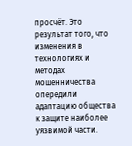просчёт. Это результат того, что изменения в технологиях и методах мошенничества опередили адаптацию общества к защите наиболее уязвимой части.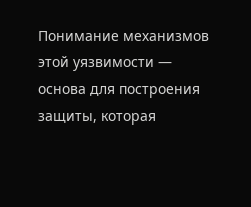Понимание механизмов этой уязвимости — основа для построения защиты, которая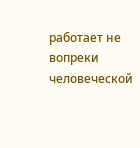работает не вопреки человеческой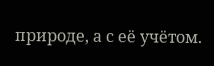природе, а с её учётом.